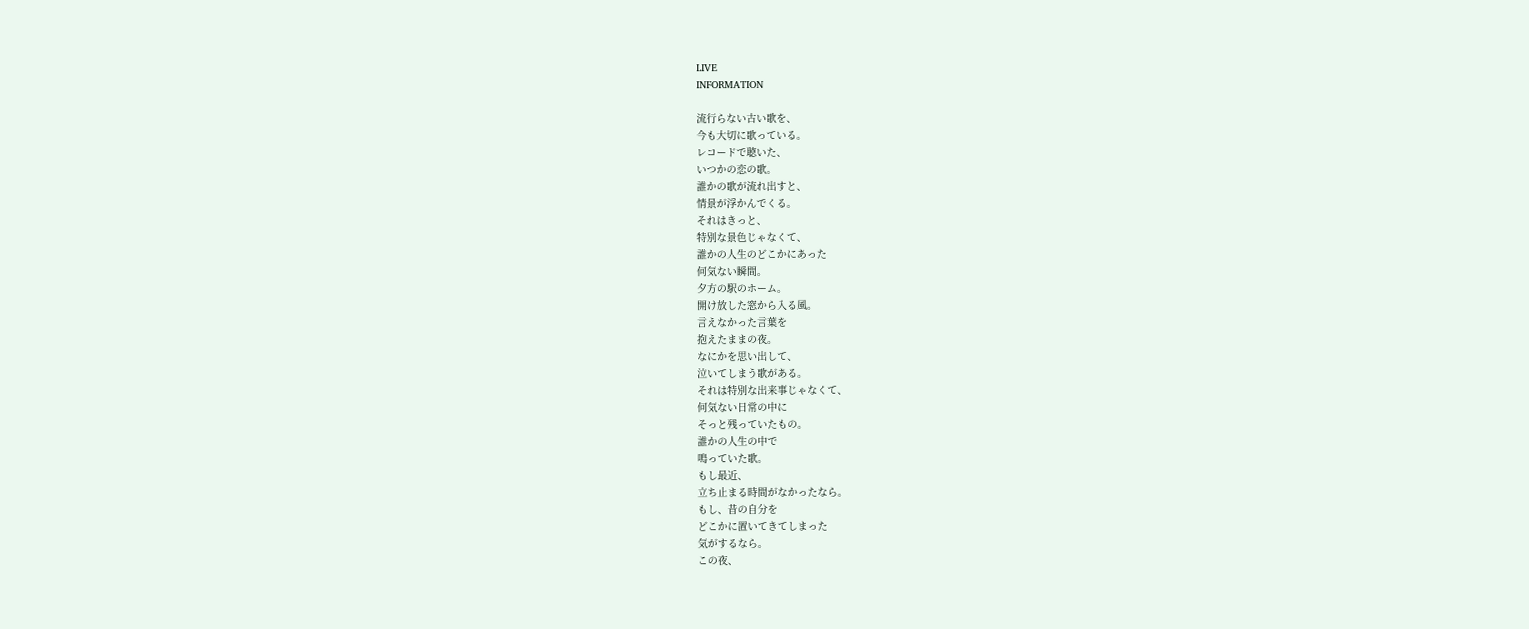LIVE
INFORMATION

流行らない古い歌を、
今も大切に歌っている。
レコードで聴いた、
いつかの恋の歌。
誰かの歌が流れ出すと、
情景が浮かんでくる。
それはきっと、
特別な景色じゃなくて、
誰かの人生のどこかにあった
何気ない瞬間。
夕方の駅のホーム。
開け放した窓から入る風。
言えなかった言葉を
抱えたままの夜。
なにかを思い出して、
泣いてしまう歌がある。
それは特別な出来事じゃなくて、
何気ない日常の中に
そっと残っていたもの。
誰かの人生の中で
鳴っていた歌。
もし最近、
立ち止まる時間がなかったなら。
もし、昔の自分を
どこかに置いてきてしまった
気がするなら。
この夜、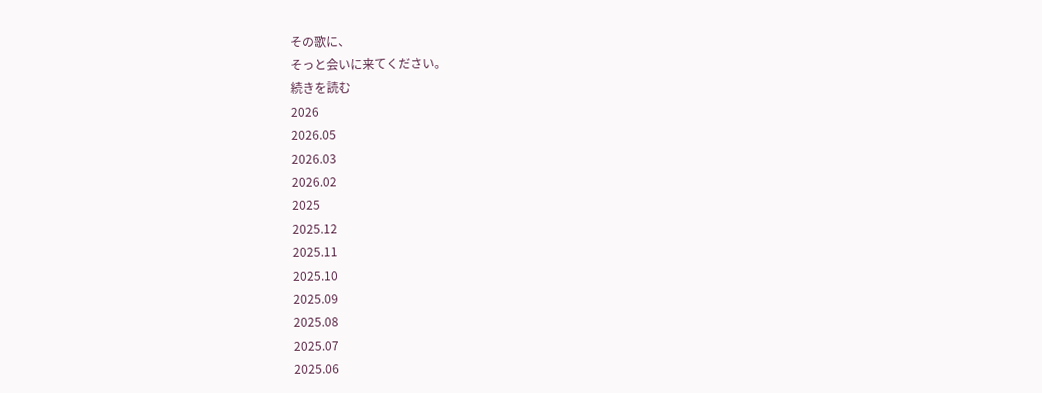その歌に、
そっと会いに来てください。
続きを読む
2026
2026.05
2026.03
2026.02
2025
2025.12
2025.11
2025.10
2025.09
2025.08
2025.07
2025.06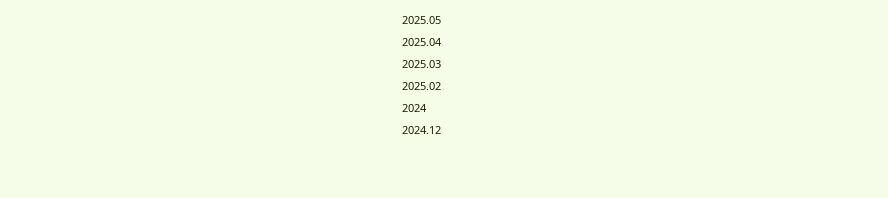2025.05
2025.04
2025.03
2025.02
2024
2024.12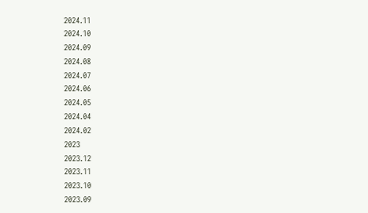2024.11
2024.10
2024.09
2024.08
2024.07
2024.06
2024.05
2024.04
2024.02
2023
2023.12
2023.11
2023.10
2023.09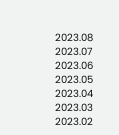2023.08
2023.07
2023.06
2023.05
2023.04
2023.03
2023.02